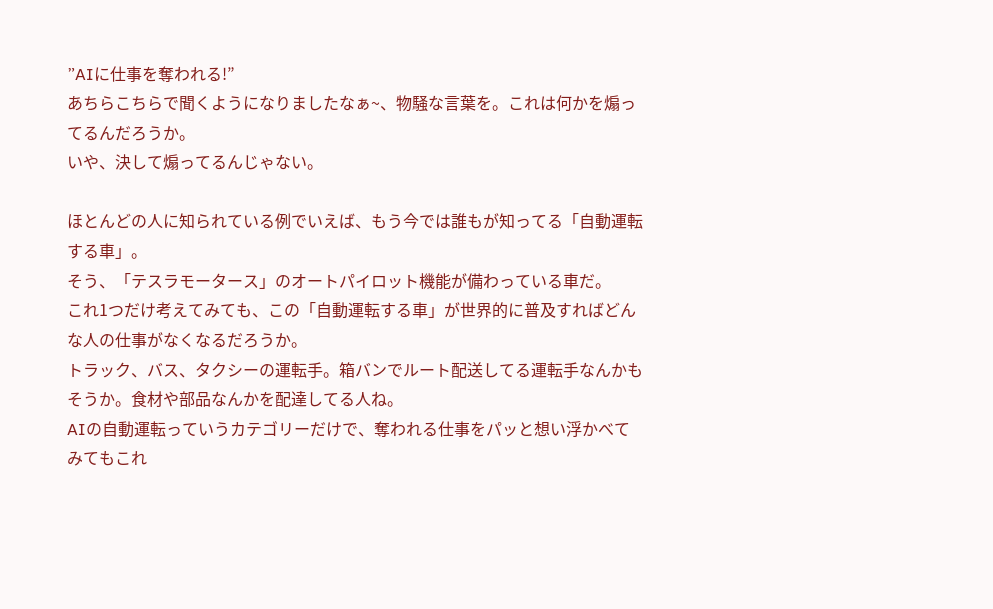”AIに仕事を奪われる!”
あちらこちらで聞くようになりましたなぁ~、物騒な言葉を。これは何かを煽ってるんだろうか。
いや、決して煽ってるんじゃない。

ほとんどの人に知られている例でいえば、もう今では誰もが知ってる「自動運転する車」。
そう、「テスラモータース」のオートパイロット機能が備わっている車だ。
これ1つだけ考えてみても、この「自動運転する車」が世界的に普及すればどんな人の仕事がなくなるだろうか。
トラック、バス、タクシーの運転手。箱バンでルート配送してる運転手なんかもそうか。食材や部品なんかを配達してる人ね。
AIの自動運転っていうカテゴリーだけで、奪われる仕事をパッと想い浮かべてみてもこれ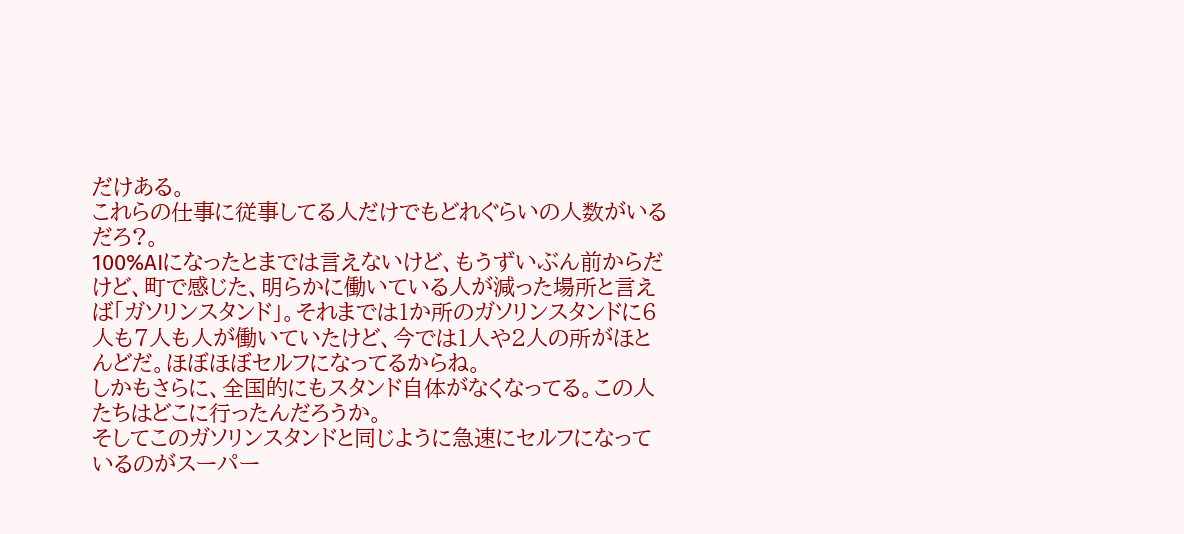だけある。
これらの仕事に従事してる人だけでもどれぐらいの人数がいるだろ?。
100%AIになったとまでは言えないけど、もうずいぶん前からだけど、町で感じた、明らかに働いている人が減った場所と言えば「ガソリンスタンド」。それまでは1か所のガソリンスタンドに6人も7人も人が働いていたけど、今では1人や2人の所がほとんどだ。ほぼほぼセルフになってるからね。
しかもさらに、全国的にもスタンド自体がなくなってる。この人たちはどこに行ったんだろうか。
そしてこのガソリンスタンドと同じように急速にセルフになっているのがスーパー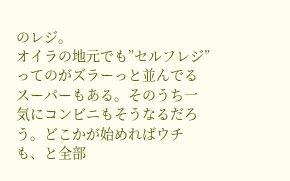のレジ。
オイラの地元でも”セルフレジ”ってのがズラーっと並んでるスーパーもある。そのうち一気にコンビニもそうなるだろう。どこかが始めればウチも、と全部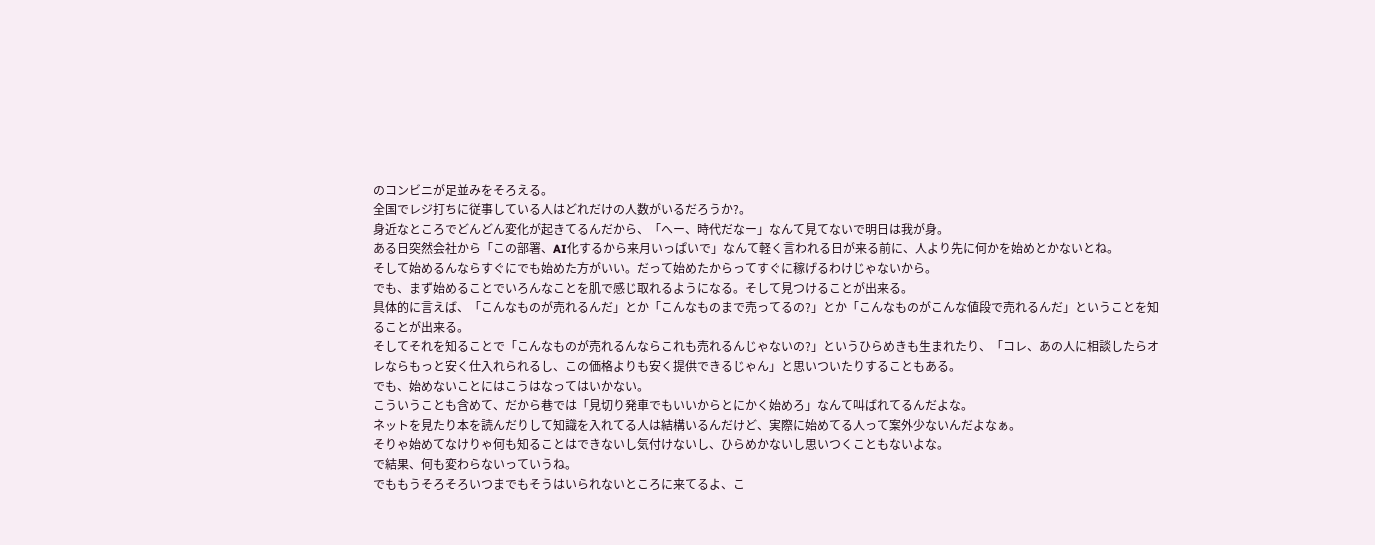のコンビニが足並みをそろえる。
全国でレジ打ちに従事している人はどれだけの人数がいるだろうか?。
身近なところでどんどん変化が起きてるんだから、「へー、時代だなー」なんて見てないで明日は我が身。
ある日突然会社から「この部署、AI化するから来月いっぱいで」なんて軽く言われる日が来る前に、人より先に何かを始めとかないとね。
そして始めるんならすぐにでも始めた方がいい。だって始めたからってすぐに稼げるわけじゃないから。
でも、まず始めることでいろんなことを肌で感じ取れるようになる。そして見つけることが出来る。
具体的に言えば、「こんなものが売れるんだ」とか「こんなものまで売ってるの?」とか「こんなものがこんな値段で売れるんだ」ということを知ることが出来る。
そしてそれを知ることで「こんなものが売れるんならこれも売れるんじゃないの?」というひらめきも生まれたり、「コレ、あの人に相談したらオレならもっと安く仕入れられるし、この価格よりも安く提供できるじゃん」と思いついたりすることもある。
でも、始めないことにはこうはなってはいかない。
こういうことも含めて、だから巷では「見切り発車でもいいからとにかく始めろ」なんて叫ばれてるんだよな。
ネットを見たり本を読んだりして知識を入れてる人は結構いるんだけど、実際に始めてる人って案外少ないんだよなぁ。
そりゃ始めてなけりゃ何も知ることはできないし気付けないし、ひらめかないし思いつくこともないよな。
で結果、何も変わらないっていうね。
でももうそろそろいつまでもそうはいられないところに来てるよ、こ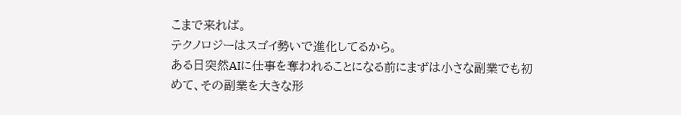こまで来れば。
テクノロジーはスゴイ勢いで進化してるから。
ある日突然AIに仕事を奪われることになる前にまずは小さな副業でも初めて、その副業を大きな形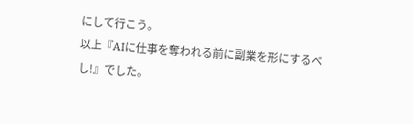にして行こう。
以上『AIに仕事を奪われる前に副業を形にするべし!』でした。